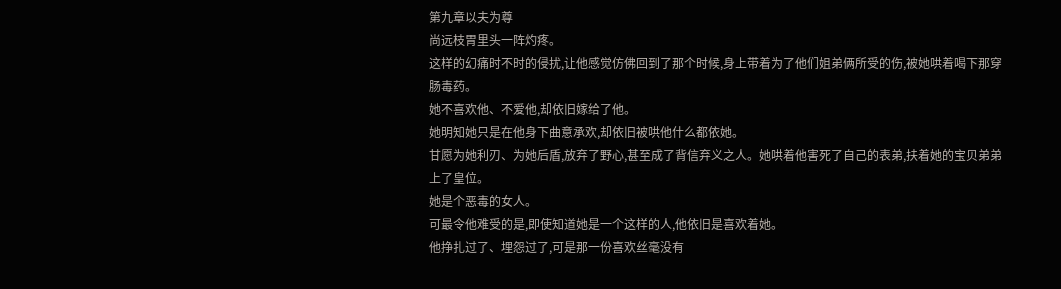第九章以夫为尊
尚远枝胃里头一阵灼疼。
这样的幻痛时不时的侵扰,让他感觉仿佛回到了那个时候,身上带着为了他们姐弟俩所受的伤,被她哄着喝下那穿肠毒药。
她不喜欢他、不爱他,却依旧嫁给了他。
她明知她只是在他身下曲意承欢,却依旧被哄他什么都依她。
甘愿为她利刃、为她后盾,放弃了野心,甚至成了背信弃义之人。她哄着他害死了自己的表弟,扶着她的宝贝弟弟上了皇位。
她是个恶毒的女人。
可最令他难受的是,即使知道她是一个这样的人,他依旧是喜欢着她。
他挣扎过了、埋怨过了,可是那一份喜欢丝毫没有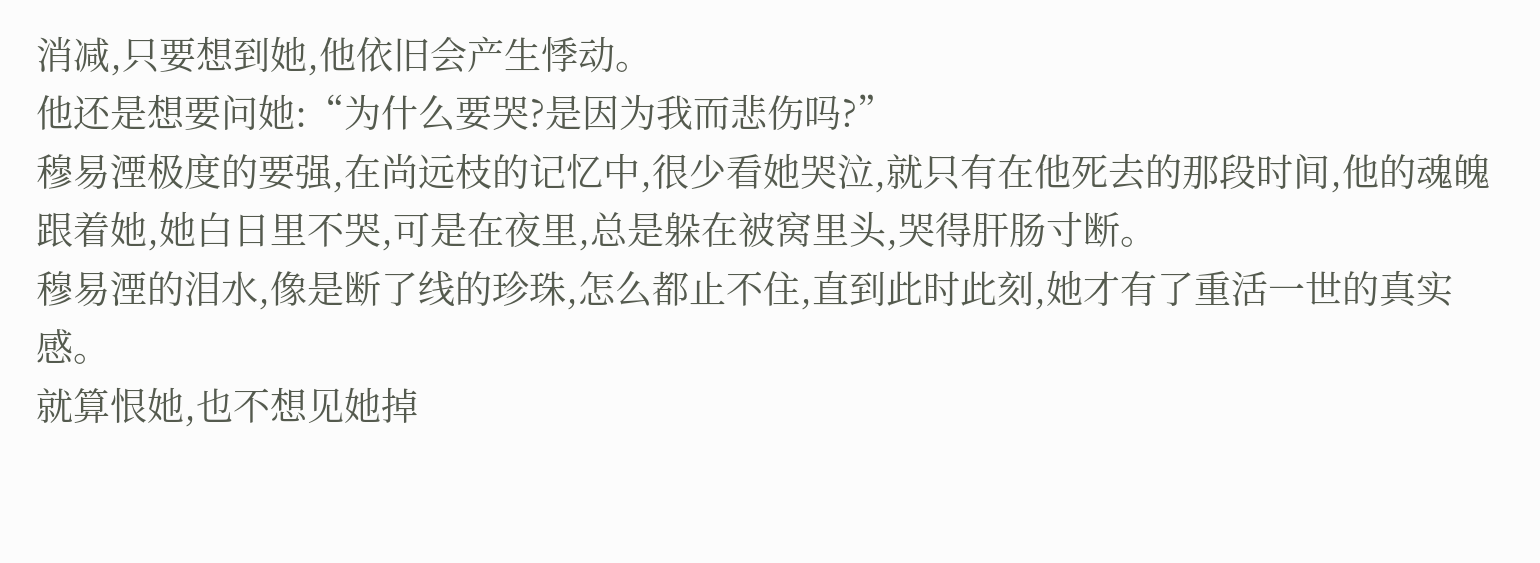消减,只要想到她,他依旧会产生悸动。
他还是想要问她:“为什么要哭?是因为我而悲伤吗?”
穆易湮极度的要强,在尚远枝的记忆中,很少看她哭泣,就只有在他死去的那段时间,他的魂魄跟着她,她白日里不哭,可是在夜里,总是躲在被窝里头,哭得肝肠寸断。
穆易湮的泪水,像是断了线的珍珠,怎么都止不住,直到此时此刻,她才有了重活一世的真实感。
就算恨她,也不想见她掉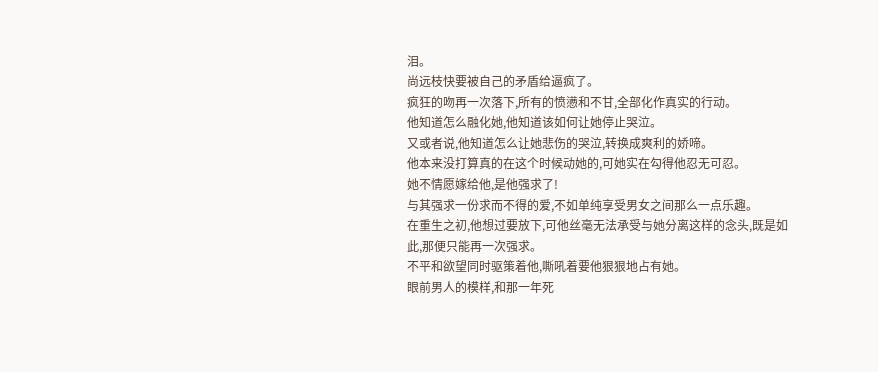泪。
尚远枝快要被自己的矛盾给逼疯了。
疯狂的吻再一次落下,所有的愤懑和不甘,全部化作真实的行动。
他知道怎么融化她,他知道该如何让她停止哭泣。
又或者说,他知道怎么让她悲伤的哭泣,转换成爽利的娇啼。
他本来没打算真的在这个时候动她的,可她实在勾得他忍无可忍。
她不情愿嫁给他,是他强求了!
与其强求一份求而不得的爱,不如单纯享受男女之间那么一点乐趣。
在重生之初,他想过要放下,可他丝毫无法承受与她分离这样的念头,既是如此,那便只能再一次强求。
不平和欲望同时驱策着他,嘶吼着要他狠狠地占有她。
眼前男人的模样,和那一年死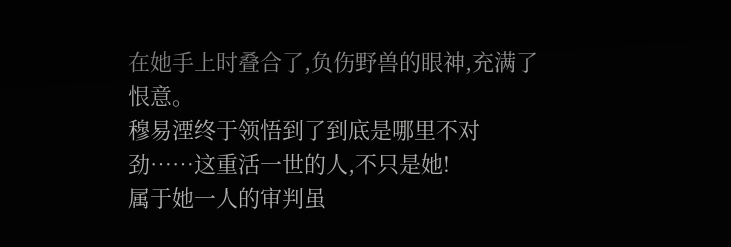在她手上时叠合了,负伤野兽的眼神,充满了恨意。
穆易湮终于领悟到了到底是哪里不对劲……这重活一世的人,不只是她!
属于她一人的审判虽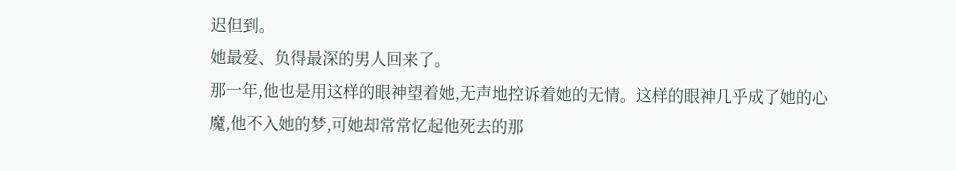迟但到。
她最爱、负得最深的男人回来了。
那一年,他也是用这样的眼神望着她,无声地控诉着她的无情。这样的眼神几乎成了她的心魔,他不入她的梦,可她却常常忆起他死去的那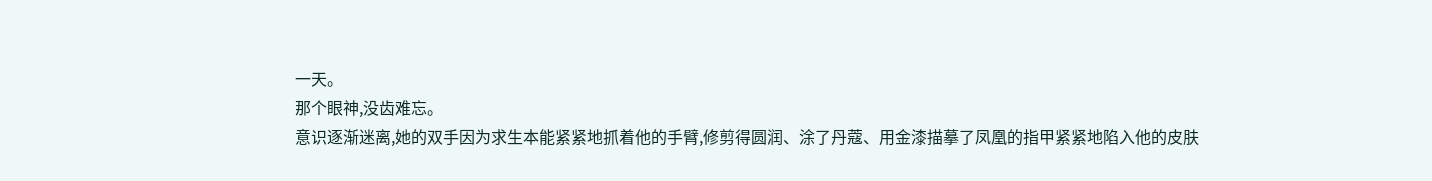一天。
那个眼神,没齿难忘。
意识逐渐迷离,她的双手因为求生本能紧紧地抓着他的手臂,修剪得圆润、涂了丹蔻、用金漆描摹了凤凰的指甲紧紧地陷入他的皮肤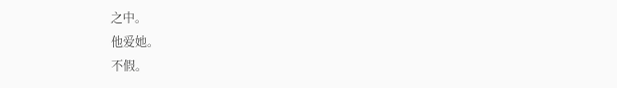之中。
他爱她。
不假。